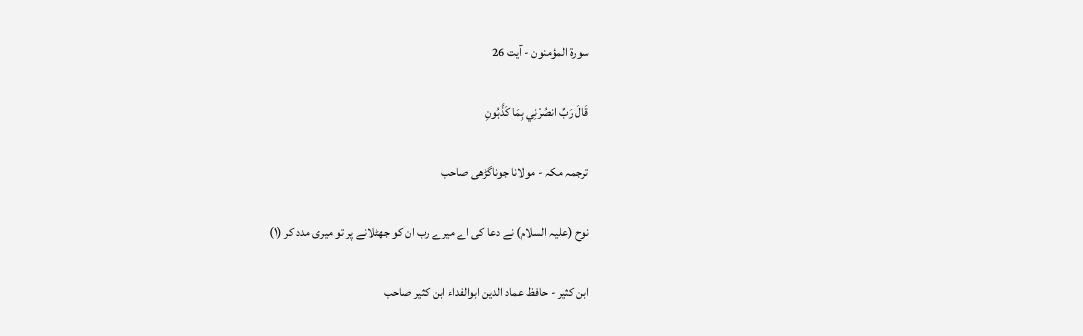سورة المؤمنون - آیت 26

قَالَ رَبِّ انصُرْنِي بِمَا كَذَّبُونِ

ترجمہ مکہ - مولانا جوناگڑھی صاحب

نوح (علیہ السلام) نے دعا کی اے میرے رب ان کو جھٹلانے پر تو میری مدد کر (١)

ابن کثیر - حافظ عماد الدین ابوالفداء ابن کثیر صاحب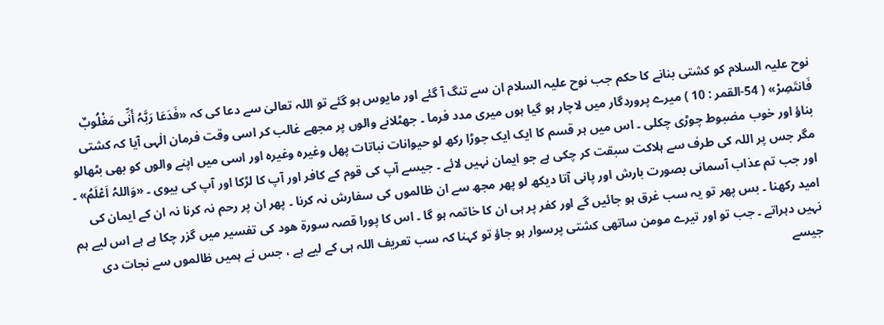نوح علیہ السلام کو کشتی بنانے کا حکم جب نوح علیہ السلام ان سے تنگ آ گئے اور مایوس ہو گئے تو اللہ تعالیٰ سے دعا کی کہ «فَدَعَا رَبَّہُ أَنِّی مَغْلُوبٌ فَانتَصِرْ» ( 54-القمر : 10 ) میرے پروردگار میں لاچار ہو گیا ہوں میری مدد فرما ۔ جھٹلانے والوں پر مجھے غالب کر اسی وقت فرمان الٰہی آیا کہ کشتی بناؤ اور خوب مضبوط چوڑی چکلی ۔ اس میں ہر قسم کا ایک ایک جوڑا رکھ لو حیوانات نباتات پھل وغیرہ وغیرہ اور اسی میں اپنے والوں کو بھی بٹھالو مگر جس پر اللہ کی طرف سے ہلاکت سبقت کر چکی ہے جو ایمان نہیں لائے ۔ جیسے آپ کی قوم کے کافر اور آپ کا لڑکا اور آپ کی بیوی ۔ «وَاللہُ اَعْلَمُ» ۔ اور جب تم عذاب آسمانی بصورت بارش اور پانی آتا دیکھ لو پھر مجھ سے ان ظالموں کی سفارش نہ کرنا ۔ پھر ان پر رحم نہ کرنا نہ ان کے ایمان کی امید رکھنا ۔ بس پھر تو یہ سب غرق ہو جائیں گے اور کفر پر ہی ان کا خاتمہ ہو گا ۔ اس کا پورا قصہ سورۃ ھود کی تفسیر میں گزر چکا ہے ہے اس لیے ہم نہیں دہراتے ۔ جب تو اور تیرے مومن ساتھی کشتی پرسوار ہو جاؤ تو کہنا کہ سب تعریف اللہ ہی کے لیے ہے ، جس نے ہمیں ظالموں سے نجات دی جیسے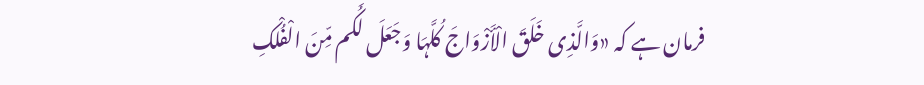فرمان ہے کہ «وَالَّذِی خَلَقَ الْأَزْوَاجَ کُلَّہَا وَجَعَلَ لَکُم مِّنَ الْفُلْکِ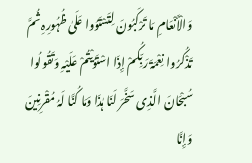وَالْأَنْعَامِ مَا تَرْکَبُونَ لِتَسْتَوُوا عَلَیٰ ظُہُورِہِ ثُمَّ تَذْکُرُوا نِعْمَۃَ رَبِّکُمْ إِذَا اسْتَوَیْتُمْ عَلَیْہِ وَتَقُولُوا سُبْحَانَ الَّذِی سَخَّرَ لَنَا ہٰذَا وَمَا کُنَّا لَہُ مُقْرِنِینَ وَإِنَّا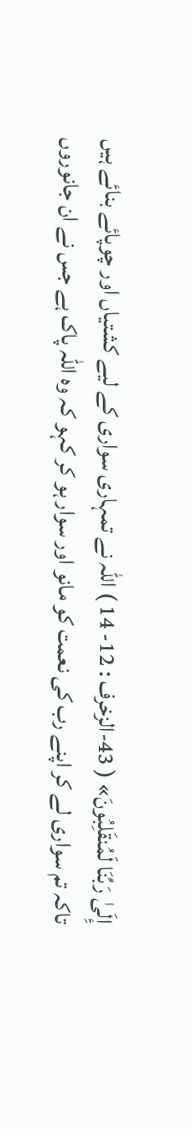إِلَیٰ رَبِّنَا لَمُنقَلِبُونَ» ( 43-الزخرف : 12- 14 ) اللہ نے تمہاری سواری کے لیے کشتیاں اور چوپائے بنائے ہیں تاکہ تم سواری لے کر اپنے رب کی نعمت کو مانو اور سوار ہو کر کہو کہ وہ اللہ پاک ہے جس نے ان جانوروں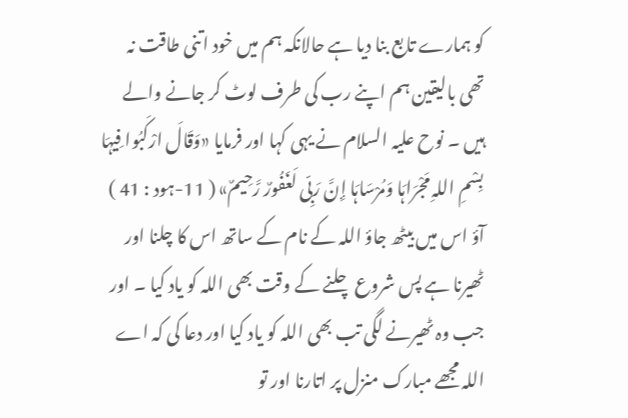کو ہمارے تابع بنا دیا ہے حالانکہ ہم میں خود اتنی طاقت نہ تھی بالیقین ہم اپنے رب کی طرف لوٹ کر جانے والے ہیں ۔ نوح علیہ السلام نے یہی کہا اور فرمایا «وَقَالَ ارْکَبُوا فِیہَا بِسْمِ اللہِ مَجْرَاہَا وَمُرْسَاہَا إِنَّ رَبِّی لَغَفُورٌ رَّحِیمٌ» ( 11-ہود : 41 ) آؤ اس میں بیٹھ جاؤ اللہ کے نام کے ساتھ اس کا چلنا اور ٹھیرنا ہے پس شروع چلنے کے وقت بھی اللہ کو یاد کیا ۔ اور جب وہ ٹھیرنے لگی تب بھی اللہ کو یاد کیا اور دعا کی کہ اے اللہ مجھے مبارک منزل پر اتارنا اور تو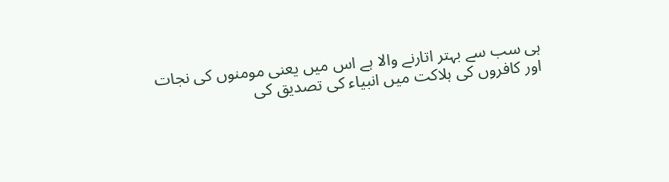ہی سب سے بہتر اتارنے والا ہے اس میں یعنی مومنوں کی نجات اور کافروں کی ہلاکت میں انبیاء کی تصدیق کی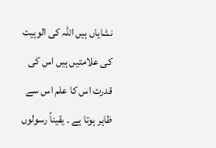نشایاں ہیں اللہ کی الوہیت کی علامتیں ہیں اس کی قدرت اس کا علم اس سے ظاہر ہوتا ہے ۔ یقیناً رسولوں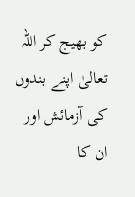کو بھیج کر اللہ تعالیٰ اپنے بندوں کی آزمائش اور ان کا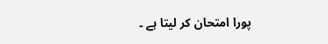پورا امتحان کر لیتا ہے ۔